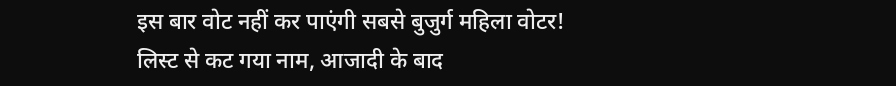इस बार वोट नहीं कर पाएंगी सबसे बुजुर्ग महिला वोटर! लिस्ट से कट गया नाम, आजादी के बाद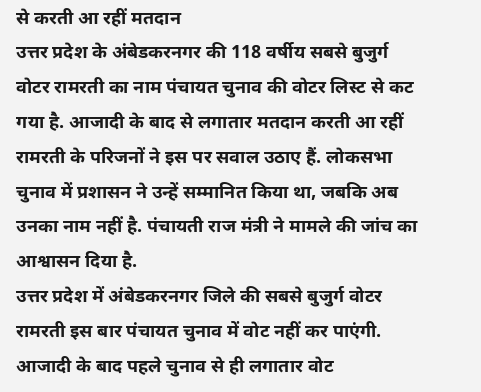से करती आ रहीं मतदान
उत्तर प्रदेश के अंबेडकरनगर की 118 वर्षीय सबसे बुजुर्ग वोटर रामरती का नाम पंचायत चुनाव की वोटर लिस्ट से कट गया है. आजादी के बाद से लगातार मतदान करती आ रहीं रामरती के परिजनों ने इस पर सवाल उठाए हैं. लोकसभा चुनाव में प्रशासन ने उन्हें सम्मानित किया था, जबकि अब उनका नाम नहीं है. पंचायती राज मंत्री ने मामले की जांच का आश्वासन दिया है.
उत्तर प्रदेश में अंबेडकरनगर जिले की सबसे बुजुर्ग वोटर रामरती इस बार पंचायत चुनाव में वोट नहीं कर पाएंगी. आजादी के बाद पहले चुनाव से ही लगातार वोट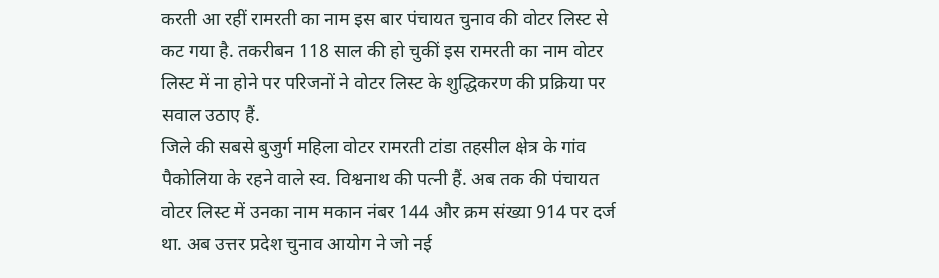करती आ रहीं रामरती का नाम इस बार पंचायत चुनाव की वोटर लिस्ट से कट गया है. तकरीबन 118 साल की हो चुकीं इस रामरती का नाम वोटर लिस्ट में ना होने पर परिजनों ने वोटर लिस्ट के शुद्धिकरण की प्रक्रिया पर सवाल उठाए हैं.
जिले की सबसे बुजुर्ग महिला वोटर रामरती टांडा तहसील क्षेत्र के गांव पैकोलिया के रहने वाले स्व. विश्वनाथ की पत्नी हैं. अब तक की पंचायत वोटर लिस्ट में उनका नाम मकान नंबर 144 और क्रम संख्या 914 पर दर्ज था. अब उत्तर प्रदेश चुनाव आयोग ने जो नई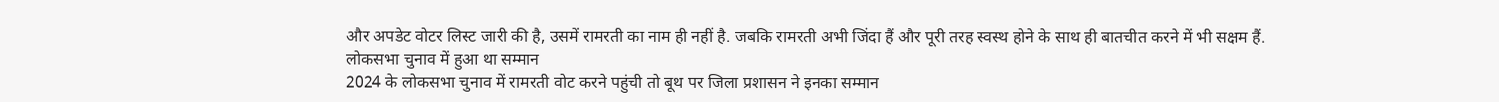और अपडेट वोटर लिस्ट जारी की है, उसमें रामरती का नाम ही नहीं है. जबकि रामरती अभी जिंदा हैं और पूरी तरह स्वस्थ होने के साथ ही बातचीत करने में भी सक्षम हैं.
लोकसभा चुनाव में हुआ था सम्मान
2024 के लोकसभा चुनाव में रामरती वोट करने पहुंची तो बूथ पर जिला प्रशासन ने इनका सम्मान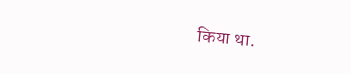किया था.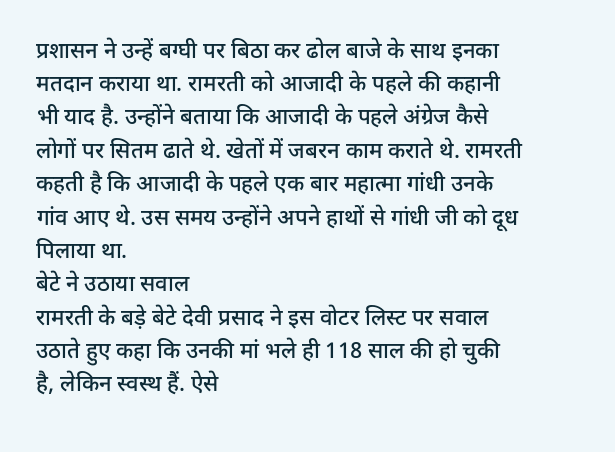प्रशासन ने उन्हें बग्घी पर बिठा कर ढोल बाजे के साथ इनका मतदान कराया था. रामरती को आजादी के पहले की कहानी भी याद है. उन्होंने बताया कि आजादी के पहले अंग्रेज कैसे लोगों पर सितम ढाते थे. खेतों में जबरन काम कराते थे. रामरती कहती है कि आजादी के पहले एक बार महात्मा गांधी उनके गांव आए थे. उस समय उन्होंने अपने हाथों से गांधी जी को दूध पिलाया था.
बेटे ने उठाया सवाल
रामरती के बड़े बेटे देवी प्रसाद ने इस वोटर लिस्ट पर सवाल उठाते हुए कहा कि उनकी मां भले ही 118 साल की हो चुकी है, लेकिन स्वस्थ हैं. ऐसे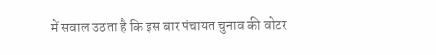में सवाल उठता है कि इस बार पंचायत चुनाव की वोटर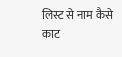लिस्ट से नाम कैसे काट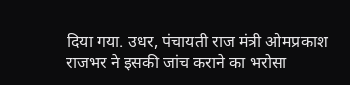दिया गया. उधर, पंचायती राज मंत्री ओमप्रकाश राजभर ने इसकी जांच कराने का भरोसा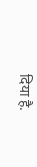दिया है.